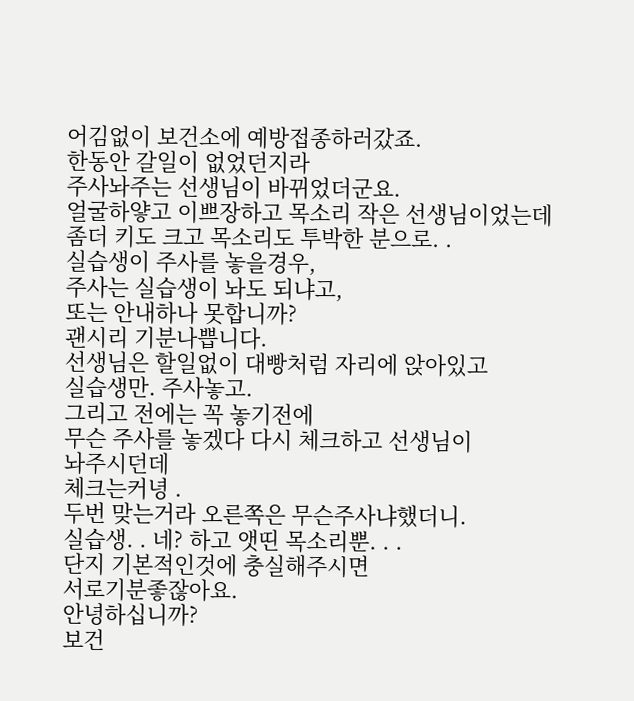어김없이 보건소에 예방접종하러갔죠.
한동안 갈일이 없었던지라
주사놔주는 선생님이 바뀌었더군요.
얼굴하얗고 이쁘장하고 목소리 작은 선생님이었는데
좀더 키도 크고 목소리도 투박한 분으로. .
실습생이 주사를 놓을경우,
주사는 실습생이 놔도 되냐고,
또는 안내하나 못합니까?
괜시리 기분나쁩니다.
선생님은 할일없이 대빵처럼 자리에 앉아있고
실습생만. 주사놓고.
그리고 전에는 꼭 놓기전에
무슨 주사를 놓겠다 다시 체크하고 선생님이
놔주시던데
체크는커녕 .
두번 맞는거라 오른쪽은 무슨주사냐했더니.
실습생. . 네? 하고 앳띤 목소리뿐. . .
단지 기본적인것에 충실해주시면
서로기분좋잖아요.
안녕하십니까?
보건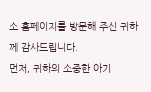소 홈페이지를 방문해 주신 귀하께 감사드립니다.
먼저, 귀하의 소중한 아기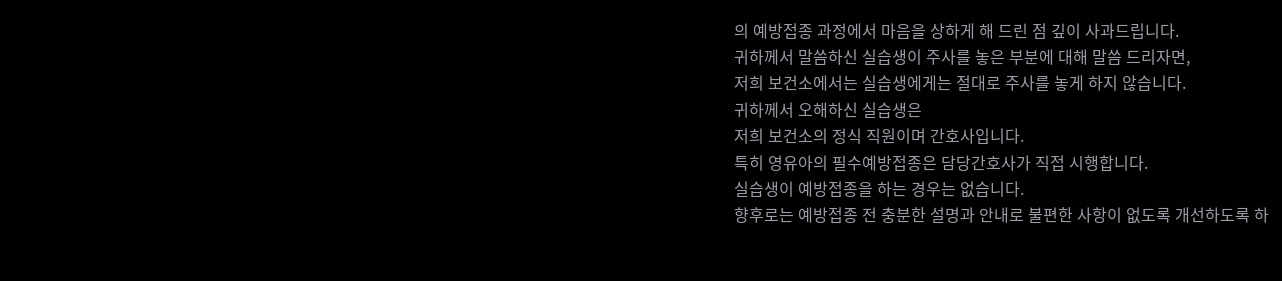의 예방접종 과정에서 마음을 상하게 해 드린 점 깊이 사과드립니다.
귀하께서 말씀하신 실습생이 주사를 놓은 부분에 대해 말씀 드리자면,
저희 보건소에서는 실습생에게는 절대로 주사를 놓게 하지 않습니다.
귀하께서 오해하신 실습생은
저희 보건소의 정식 직원이며 간호사입니다.
특히 영유아의 필수예방접종은 담당간호사가 직접 시행합니다.
실습생이 예방접종을 하는 경우는 없습니다.
향후로는 예방접종 전 충분한 설명과 안내로 불편한 사항이 없도록 개선하도록 하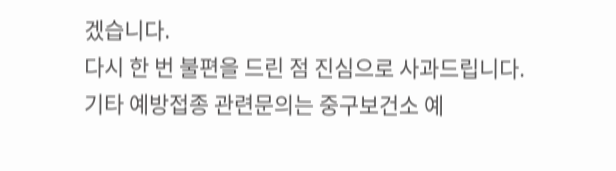겠습니다.
다시 한 번 불편을 드린 점 진심으로 사과드립니다.
기타 예방접종 관련문의는 중구보건소 예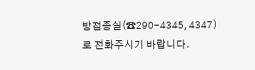방접종실(☎290-4345, 4347)로 전화주시기 바랍니다.